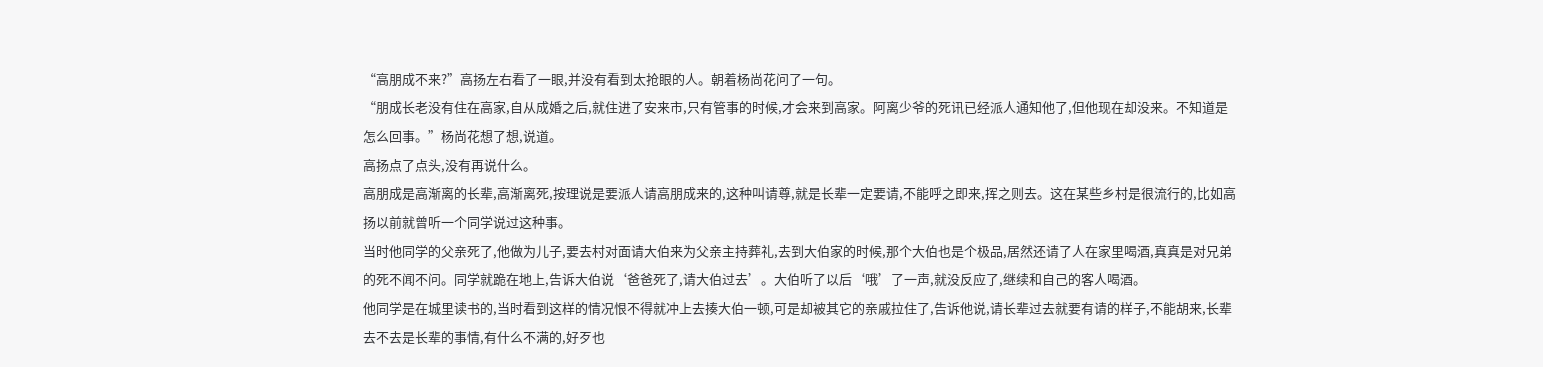“高朋成不来?”高扬左右看了一眼,并没有看到太抢眼的人。朝着杨尚花问了一句。
“朋成长老没有住在高家,自从成婚之后,就住进了安来市,只有管事的时候,才会来到高家。阿离少爷的死讯已经派人通知他了,但他现在却没来。不知道是怎么回事。”杨尚花想了想,说道。
高扬点了点头,没有再说什么。
高朋成是高渐离的长辈,高渐离死,按理说是要派人请高朋成来的,这种叫请尊,就是长辈一定要请,不能呼之即来,挥之则去。这在某些乡村是很流行的,比如高扬以前就曾听一个同学说过这种事。
当时他同学的父亲死了,他做为儿子,要去村对面请大伯来为父亲主持葬礼,去到大伯家的时候,那个大伯也是个极品,居然还请了人在家里喝酒,真真是对兄弟的死不闻不问。同学就跪在地上,告诉大伯说‘爸爸死了,请大伯过去’。大伯听了以后‘哦’了一声,就没反应了,继续和自己的客人喝酒。
他同学是在城里读书的,当时看到这样的情况恨不得就冲上去揍大伯一顿,可是却被其它的亲戚拉住了,告诉他说,请长辈过去就要有请的样子,不能胡来,长辈去不去是长辈的事情,有什么不满的,好歹也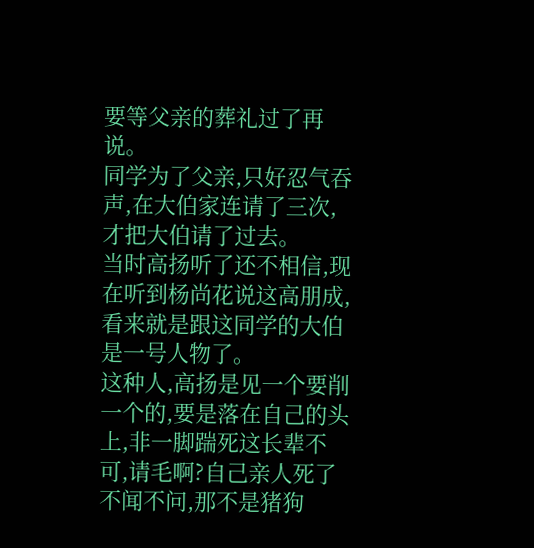要等父亲的葬礼过了再说。
同学为了父亲,只好忍气吞声,在大伯家连请了三次,才把大伯请了过去。
当时高扬听了还不相信,现在听到杨尚花说这高朋成,看来就是跟这同学的大伯是一号人物了。
这种人,高扬是见一个要削一个的,要是落在自己的头上,非一脚踹死这长辈不可,请毛啊?自己亲人死了不闻不问,那不是猪狗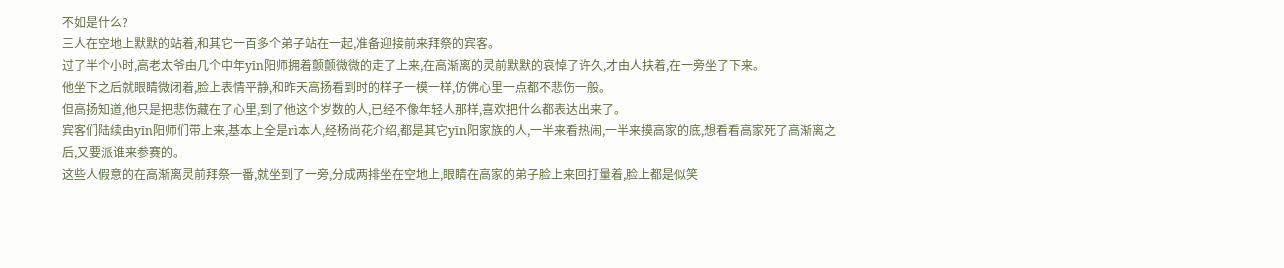不如是什么?
三人在空地上默默的站着,和其它一百多个弟子站在一起,准备迎接前来拜祭的宾客。
过了半个小时,高老太爷由几个中年yīn阳师拥着颤颤微微的走了上来,在高渐离的灵前默默的哀悼了许久,才由人扶着,在一旁坐了下来。
他坐下之后就眼睛微闭着,脸上表情平静,和昨天高扬看到时的样子一模一样,仿佛心里一点都不悲伤一般。
但高扬知道,他只是把悲伤藏在了心里,到了他这个岁数的人,已经不像年轻人那样,喜欢把什么都表达出来了。
宾客们陆续由yīn阳师们带上来,基本上全是rì本人,经杨尚花介绍,都是其它yīn阳家族的人,一半来看热闹,一半来摸高家的底,想看看高家死了高渐离之后,又要派谁来参赛的。
这些人假意的在高渐离灵前拜祭一番,就坐到了一旁,分成两排坐在空地上,眼睛在高家的弟子脸上来回打量着,脸上都是似笑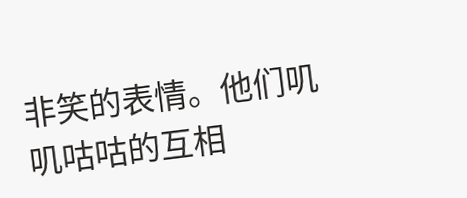非笑的表情。他们叽叽咕咕的互相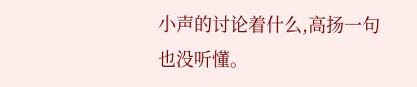小声的讨论着什么,高扬一句也没听懂。